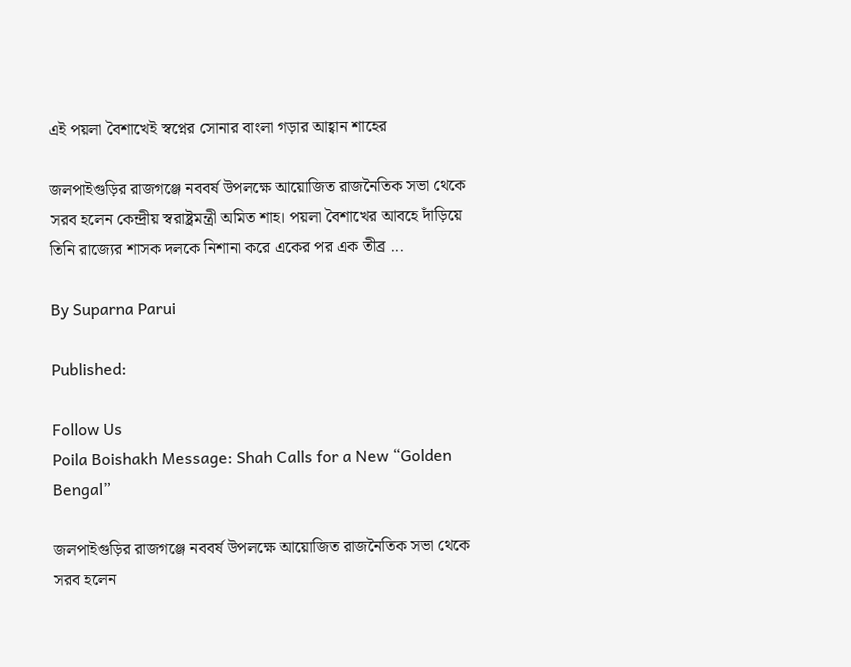এই পয়লা বৈশাখেই স্বপ্নের সোনার বাংলা গড়ার আহ্বান শাহের

জলপাইগুড়ির রাজগঞ্জে নববর্ষ উপলক্ষে আয়োজিত রাজনৈতিক সভা থেকে সরব হলেন কেন্দ্রীয় স্বরাষ্ট্রমন্ত্রী অমিত শাহ। পয়লা বৈশাখের আবহে দাঁড়িয়ে তিনি রাজ্যের শাসক দলকে নিশানা করে একের পর এক তীব্র ...

By Suparna Parui

Published:

Follow Us
Poila Boishakh Message: Shah Calls for a New “Golden Bengal”

জলপাইগুড়ির রাজগঞ্জে নববর্ষ উপলক্ষে আয়োজিত রাজনৈতিক সভা থেকে সরব হলেন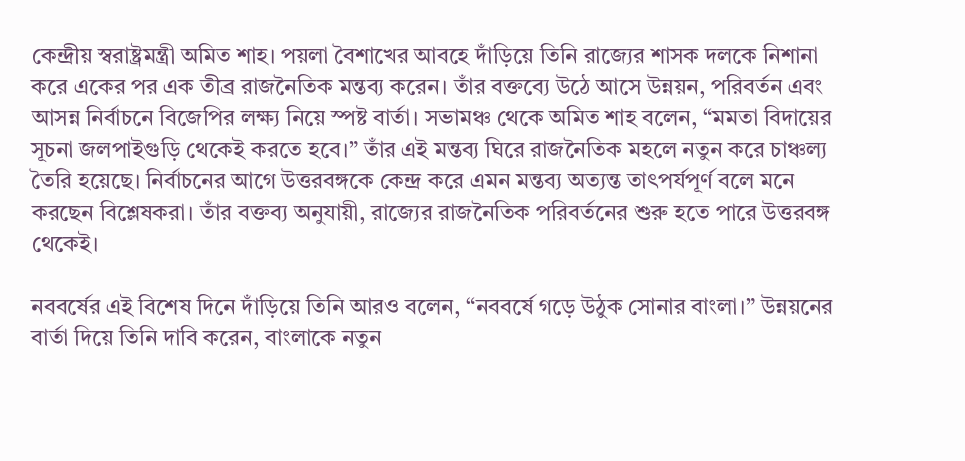কেন্দ্রীয় স্বরাষ্ট্রমন্ত্রী অমিত শাহ। পয়লা বৈশাখের আবহে দাঁড়িয়ে তিনি রাজ্যের শাসক দলকে নিশানা করে একের পর এক তীব্র রাজনৈতিক মন্তব্য করেন। তাঁর বক্তব্যে উঠে আসে উন্নয়ন, পরিবর্তন এবং আসন্ন নির্বাচনে বিজেপির লক্ষ্য নিয়ে স্পষ্ট বার্তা। সভামঞ্চ থেকে অমিত শাহ বলেন, “মমতা বিদায়ের সূচনা জলপাইগুড়ি থেকেই করতে হবে।” তাঁর এই মন্তব্য ঘিরে রাজনৈতিক মহলে নতুন করে চাঞ্চল্য তৈরি হয়েছে। নির্বাচনের আগে উত্তরবঙ্গকে কেন্দ্র করে এমন মন্তব্য অত্যন্ত তাৎপর্যপূর্ণ বলে মনে করছেন বিশ্লেষকরা। তাঁর বক্তব্য অনুযায়ী, রাজ্যের রাজনৈতিক পরিবর্তনের শুরু হতে পারে উত্তরবঙ্গ থেকেই।

নববর্ষের এই বিশেষ দিনে দাঁড়িয়ে তিনি আরও বলেন, “নববর্ষে গড়ে উঠুক সোনার বাংলা।” উন্নয়নের বার্তা দিয়ে তিনি দাবি করেন, বাংলাকে নতুন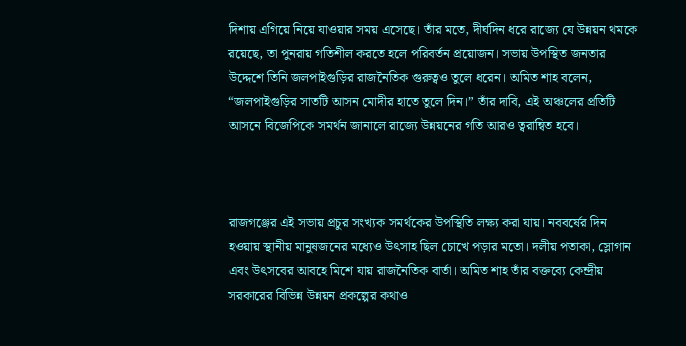দিশায় এগিয়ে নিয়ে যাওয়ার সময় এসেছে। তাঁর মতে, দীর্ঘদিন ধরে রাজ্যে যে উন্নয়ন থমকে রয়েছে, তা পুনরায় গতিশীল করতে হলে পরিবর্তন প্রয়োজন। সভায় উপস্থিত জনতার উদ্দেশে তিনি জলপাইগুড়ির রাজনৈতিক গুরুত্বও তুলে ধরেন। অমিত শাহ বলেন, “জলপাইগুড়ির সাতটি আসন মোদীর হাতে তুলে দিন।” তাঁর দাবি, এই অঞ্চলের প্রতিটি আসনে বিজেপিকে সমর্থন জানালে রাজ্যে উন্নয়নের গতি আরও ত্বরান্বিত হবে।



রাজগঞ্জের এই সভায় প্রচুর সংখ্যক সমর্থকের উপস্থিতি লক্ষ্য করা যায়। নববর্ষের দিন হওয়ায় স্থানীয় মানুষজনের মধ্যেও উৎসাহ ছিল চোখে পড়ার মতো। দলীয় পতাকা, স্লোগান এবং উৎসবের আবহে মিশে যায় রাজনৈতিক বার্তা। অমিত শাহ তাঁর বক্তব্যে কেন্দ্রীয় সরকারের বিভিন্ন উন্নয়ন প্রকল্পের কথাও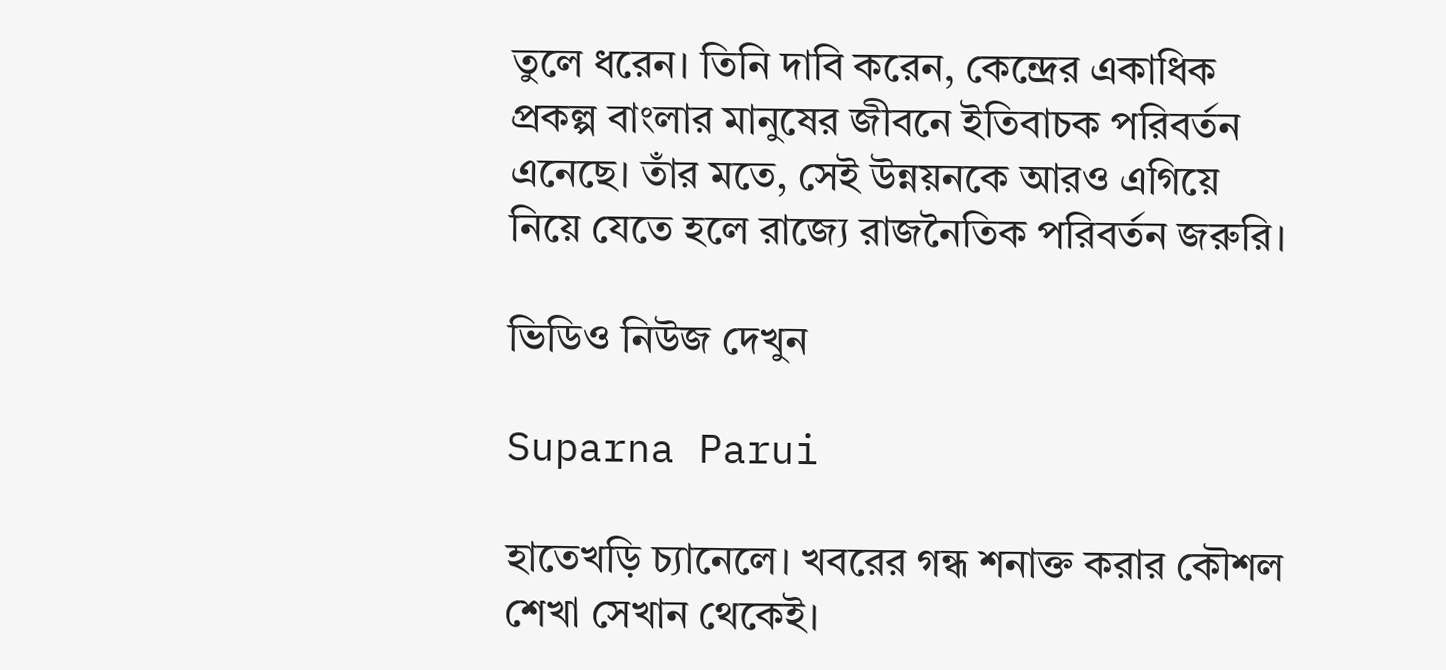তুলে ধরেন। তিনি দাবি করেন, কেন্দ্রের একাধিক প্রকল্প বাংলার মানুষের জীবনে ইতিবাচক পরিবর্তন এনেছে। তাঁর মতে, সেই উন্নয়নকে আরও এগিয়ে নিয়ে যেতে হলে রাজ্যে রাজনৈতিক পরিবর্তন জরুরি।

ভিডিও নিউজ দেখুন

Suparna Parui

হাতেখড়ি চ্যানেলে। খবরের গন্ধ শনাক্ত করার কৌশল শেখা সেখান থেকেই।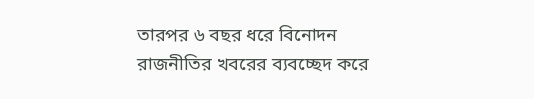তারপর ৬ বছর ধরে বিনোদন রাজনীতির খবরের ব্যবচ্ছেদ করে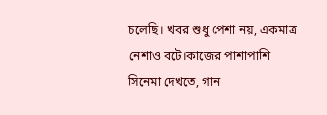চলেছি। খবর শুধু পেশা নয়, একমাত্র নেশাও বটে।কাজের পাশাপাশি সিনেমা দেখতে, গান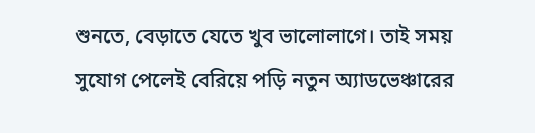শুনতে, বেড়াতে যেতে খুব ভালোলাগে। তাই সময় সুযোগ পেলেই বেরিয়ে পড়ি নতুন অ্যাডভেঞ্চারের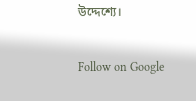উদ্দেশ্যে।

Follow on Google